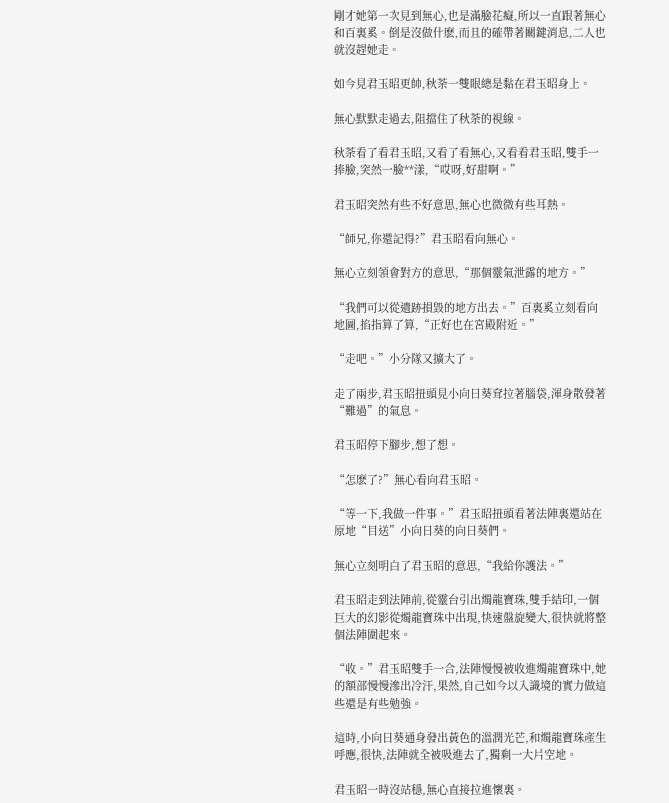剛才她第一次見到無心,也是滿臉花癡,所以一直跟著無心和百裏奚。倒是沒做什麽,而且的確帶著關鍵消息,二人也就沒趕她走。

如今見君玉昭更帥,秋荼一雙眼總是黏在君玉昭身上。

無心默默走過去,阻擋住了秋荼的視線。

秋荼看了看君玉昭,又看了看無心,又看看君玉昭,雙手一捧臉,突然一臉**漾,“哎呀,好甜啊。”

君玉昭突然有些不好意思,無心也微微有些耳熱。

“師兄,你還記得?”君玉昭看向無心。

無心立刻領會對方的意思,“那個靈氣泄露的地方。”

“我們可以從遺跡損毀的地方出去。”百裏奚立刻看向地圖,掐指算了算,“正好也在宮殿附近。”

“走吧。”小分隊又擴大了。

走了兩步,君玉昭扭頭見小向日葵耷拉著腦袋,渾身散發著“難過”的氣息。

君玉昭停下腳步,想了想。

“怎麽了?”無心看向君玉昭。

“等一下,我做一件事。”君玉昭扭頭看著法陣裏還站在原地“目送”小向日葵的向日葵們。

無心立刻明白了君玉昭的意思,“我給你護法。”

君玉昭走到法陣前,從靈台引出燭龍寶珠,雙手結印,一個巨大的幻影從燭龍寶珠中出現,快速盤旋變大,很快就將整個法陣圍起來。

“收。”君玉昭雙手一合,法陣慢慢被收進燭龍寶珠中,她的額部慢慢滲出冷汗,果然,自己如今以入識境的實力做這些還是有些勉強。

這時,小向日葵通身發出黃色的溫潤光芒,和燭龍寶珠產生呼應,很快,法陣就全被吸進去了,獨剩一大片空地。

君玉昭一時沒站穩,無心直接拉進懷裏。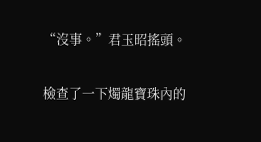“沒事。”君玉昭搖頭。

檢查了一下燭龍寶珠內的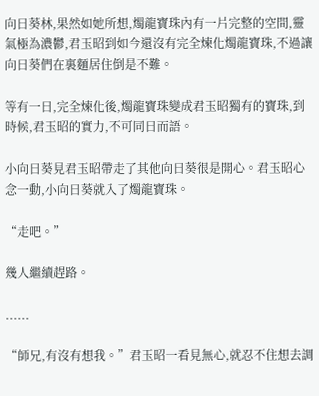向日葵林,果然如她所想,燭龍寶珠內有一片完整的空間,靈氣極為濃鬱,君玉昭到如今還沒有完全煉化燭龍寶珠,不過讓向日葵們在裏麵居住倒是不難。

等有一日,完全煉化後,燭龍寶珠變成君玉昭獨有的寶珠,到時候,君玉昭的實力,不可同日而語。

小向日葵見君玉昭帶走了其他向日葵很是開心。君玉昭心念一動,小向日葵就入了燭龍寶珠。

“走吧。”

幾人繼續趕路。

......

“師兄,有沒有想我。”君玉昭一看見無心,就忍不住想去調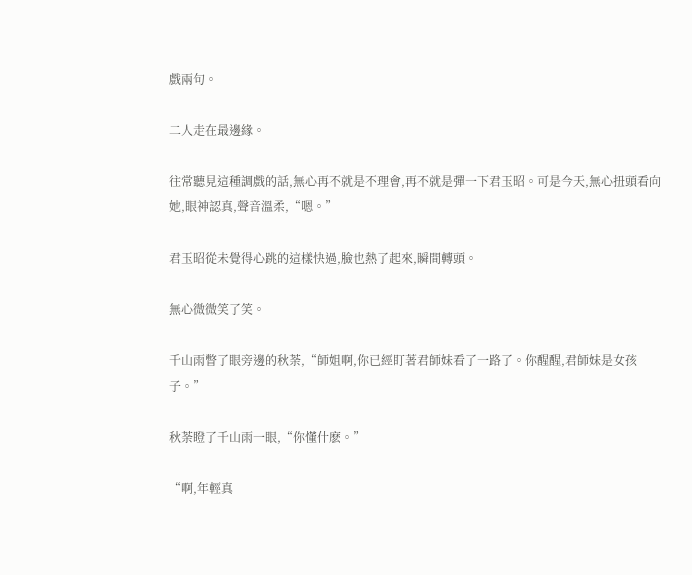戲兩句。

二人走在最邊緣。

往常聽見這種調戲的話,無心再不就是不理會,再不就是彈一下君玉昭。可是今天,無心扭頭看向她,眼神認真,聲音溫柔,“嗯。”

君玉昭從未覺得心跳的這樣快過,臉也熱了起來,瞬間轉頭。

無心微微笑了笑。

千山雨瞥了眼旁邊的秋荼,“師姐啊,你已經盯著君師妹看了一路了。你醒醒,君師妹是女孩子。”

秋荼瞪了千山雨一眼,“你懂什麽。”

“啊,年輕真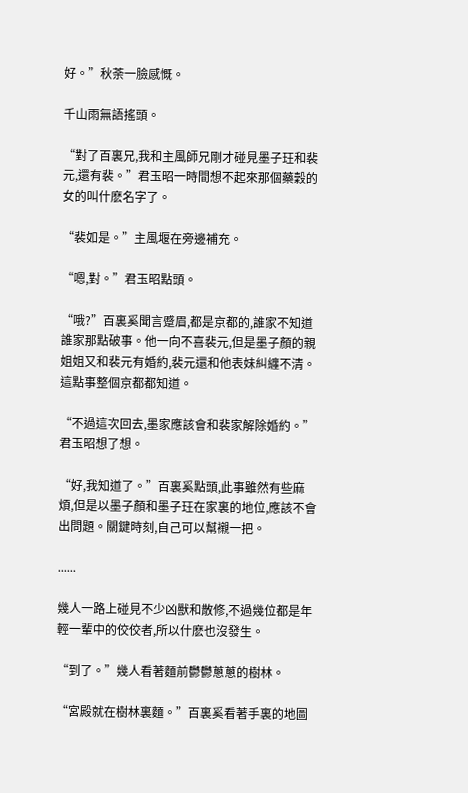好。”秋荼一臉感慨。

千山雨無語搖頭。

“對了百裏兄,我和主風師兄剛才碰見墨子玨和裴元,還有裴。”君玉昭一時間想不起來那個藥穀的女的叫什麽名字了。

“裴如是。”主風堰在旁邊補充。

“嗯,對。”君玉昭點頭。

“哦?”百裏奚聞言蹙眉,都是京都的,誰家不知道誰家那點破事。他一向不喜裴元,但是墨子顏的親姐姐又和裴元有婚約,裴元還和他表妹糾纏不清。這點事整個京都都知道。

“不過這次回去,墨家應該會和裴家解除婚約。”君玉昭想了想。

“好,我知道了。”百裏奚點頭,此事雖然有些麻煩,但是以墨子顏和墨子玨在家裏的地位,應該不會出問題。關鍵時刻,自己可以幫襯一把。

......

幾人一路上碰見不少凶獸和散修,不過幾位都是年輕一輩中的佼佼者,所以什麽也沒發生。

“到了。”幾人看著麵前鬱鬱蔥蔥的樹林。

“宮殿就在樹林裏麵。”百裏奚看著手裏的地圖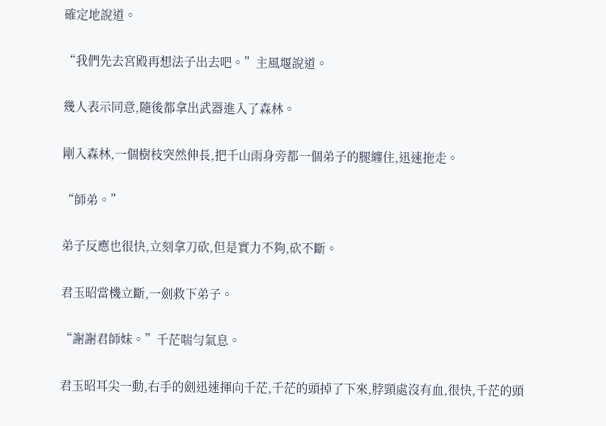確定地說道。

“我們先去宮殿再想法子出去吧。”主風堰說道。

幾人表示同意,隨後都拿出武器進入了森林。

剛入森林,一個樹枝突然伸長,把千山雨身旁都一個弟子的腿纏住,迅速拖走。

“師弟。”

弟子反應也很快,立刻拿刀砍,但是實力不夠,砍不斷。

君玉昭當機立斷,一劍救下弟子。

“謝謝君師妹。”千茫喘勻氣息。

君玉昭耳尖一動,右手的劍迅速揮向千茫,千茫的頭掉了下來,脖頸處沒有血,很快,千茫的頭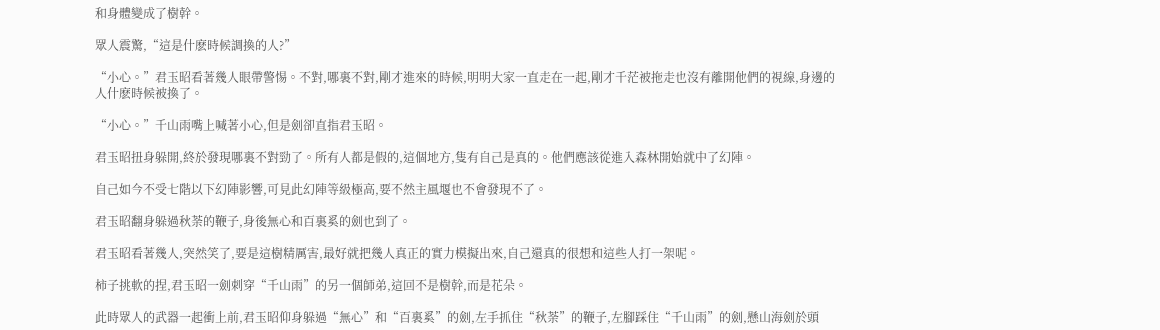和身體變成了樹幹。

眾人震驚,“這是什麽時候調換的人?”

“小心。”君玉昭看著幾人眼帶警惕。不對,哪裏不對,剛才進來的時候,明明大家一直走在一起,剛才千茫被拖走也沒有離開他們的視線,身邊的人什麽時候被換了。

“小心。”千山雨嘴上喊著小心,但是劍卻直指君玉昭。

君玉昭扭身躲開,終於發現哪裏不對勁了。所有人都是假的,這個地方,隻有自己是真的。他們應該從進入森林開始就中了幻陣。

自己如今不受七階以下幻陣影響,可見此幻陣等級極高,要不然主風堰也不會發現不了。

君玉昭翻身躲過秋荼的鞭子,身後無心和百裏奚的劍也到了。

君玉昭看著幾人,突然笑了,要是這樹精厲害,最好就把幾人真正的實力模擬出來,自己還真的很想和這些人打一架呢。

柿子挑軟的捏,君玉昭一劍刺穿“千山雨”的另一個師弟,這回不是樹幹,而是花朵。

此時眾人的武器一起衝上前,君玉昭仰身躲過“無心”和“百裏奚”的劍,左手抓住“秋荼”的鞭子,左腳踩住“千山雨”的劍,懸山海劍於頭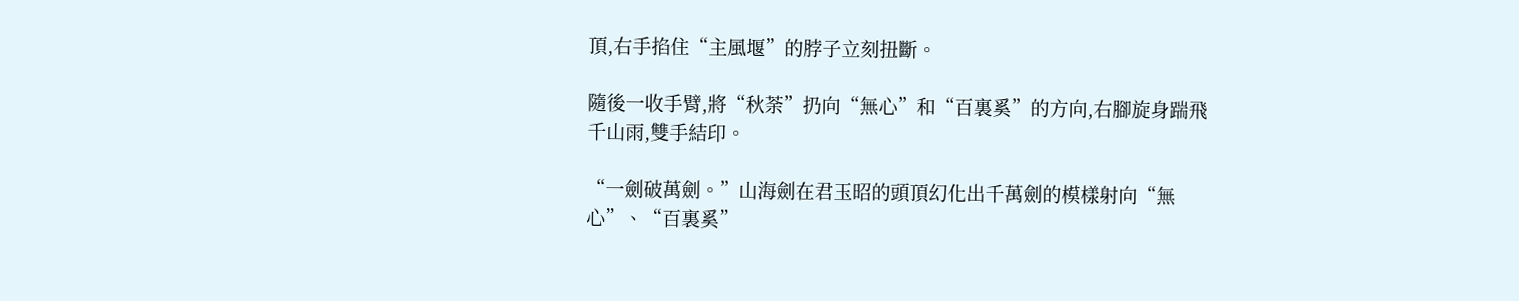頂,右手掐住“主風堰”的脖子立刻扭斷。

隨後一收手臂,將“秋荼”扔向“無心”和“百裏奚”的方向,右腳旋身踹飛千山雨,雙手結印。

“一劍破萬劍。”山海劍在君玉昭的頭頂幻化出千萬劍的模樣射向“無心”、“百裏奚”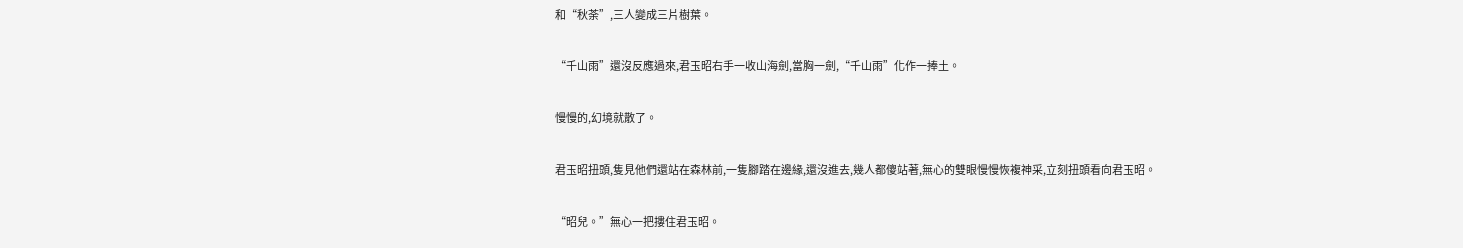和“秋荼”,三人變成三片樹葉。

“千山雨”還沒反應過來,君玉昭右手一收山海劍,當胸一劍,“千山雨”化作一捧土。

慢慢的,幻境就散了。

君玉昭扭頭,隻見他們還站在森林前,一隻腳踏在邊緣,還沒進去,幾人都傻站著,無心的雙眼慢慢恢複神采,立刻扭頭看向君玉昭。

“昭兒。”無心一把摟住君玉昭。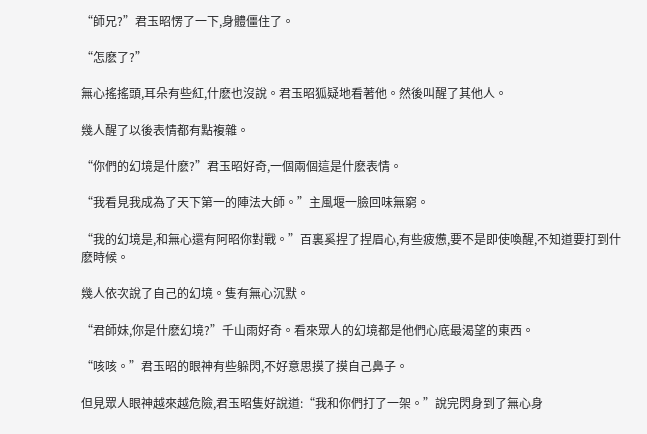“師兄?”君玉昭愣了一下,身體僵住了。

“怎麽了?”

無心搖搖頭,耳朵有些紅,什麽也沒說。君玉昭狐疑地看著他。然後叫醒了其他人。

幾人醒了以後表情都有點複雜。

“你們的幻境是什麽?”君玉昭好奇,一個兩個這是什麽表情。

“我看見我成為了天下第一的陣法大師。”主風堰一臉回味無窮。

“我的幻境是,和無心還有阿昭你對戰。”百裏奚捏了捏眉心,有些疲憊,要不是即使喚醒,不知道要打到什麽時候。

幾人依次說了自己的幻境。隻有無心沉默。

“君師妹,你是什麽幻境?”千山雨好奇。看來眾人的幻境都是他們心底最渴望的東西。

“咳咳。”君玉昭的眼神有些躲閃,不好意思摸了摸自己鼻子。

但見眾人眼神越來越危險,君玉昭隻好說道:“我和你們打了一架。”說完閃身到了無心身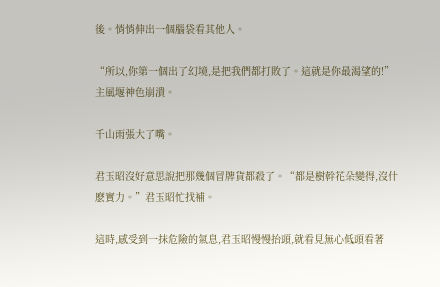後。悄悄伸出一個腦袋看其他人。

“所以,你第一個出了幻境,是把我們都打敗了。這就是你最渴望的!”主風堰神色崩潰。

千山雨張大了嘴。

君玉昭沒好意思說把那幾個冒牌貨都殺了。“都是樹幹花朵變得,沒什麽實力。”君玉昭忙找補。

這時,感受到一抹危險的氣息,君玉昭慢慢抬頭,就看見無心低頭看著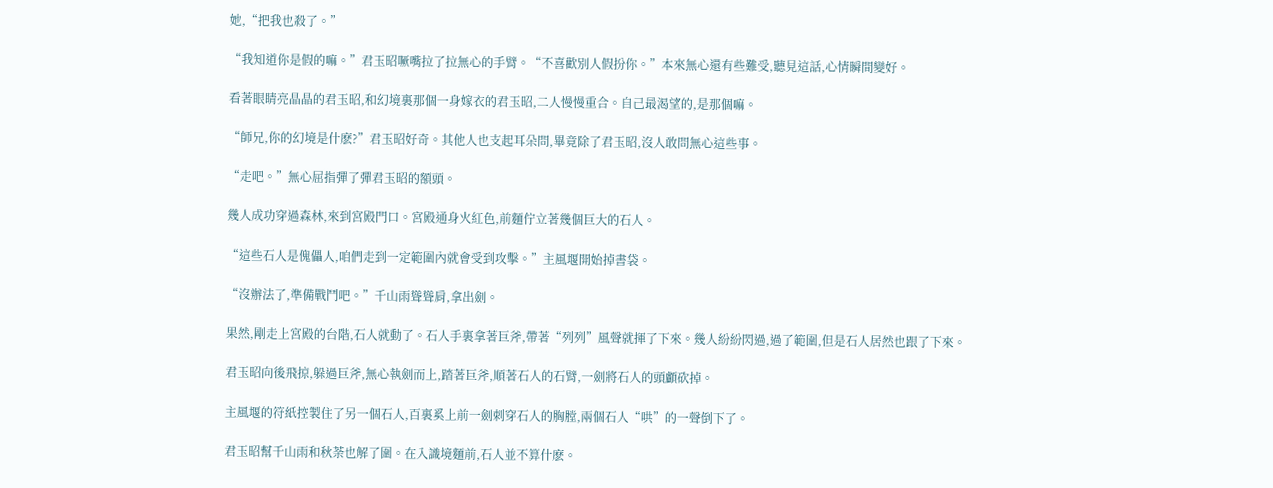她,“把我也殺了。”

“我知道你是假的嘛。”君玉昭噘嘴拉了拉無心的手臂。“不喜歡別人假扮你。”本來無心還有些難受,聽見這話,心情瞬間變好。

看著眼睛亮晶晶的君玉昭,和幻境裏那個一身嫁衣的君玉昭,二人慢慢重合。自己最渴望的,是那個嘛。

“師兄,你的幻境是什麽?”君玉昭好奇。其他人也支起耳朵問,畢竟除了君玉昭,沒人敢問無心這些事。

“走吧。”無心屈指彈了彈君玉昭的額頭。

幾人成功穿過森林,來到宮殿門口。宮殿通身火紅色,前麵佇立著幾個巨大的石人。

“這些石人是傀儡人,咱們走到一定範圍內就會受到攻擊。”主風堰開始掉書袋。

“沒辦法了,準備戰鬥吧。”千山雨聳聳肩,拿出劍。

果然,剛走上宮殿的台階,石人就動了。石人手裏拿著巨斧,帶著“列列”風聲就揮了下來。幾人紛紛閃過,過了範圍,但是石人居然也跟了下來。

君玉昭向後飛掠,躲過巨斧,無心執劍而上,踏著巨斧,順著石人的石臂,一劍將石人的頭顱砍掉。

主風堰的符紙控製住了另一個石人,百裏奚上前一劍刺穿石人的胸膛,兩個石人“哄”的一聲倒下了。

君玉昭幫千山雨和秋荼也解了圍。在入識境麵前,石人並不算什麽。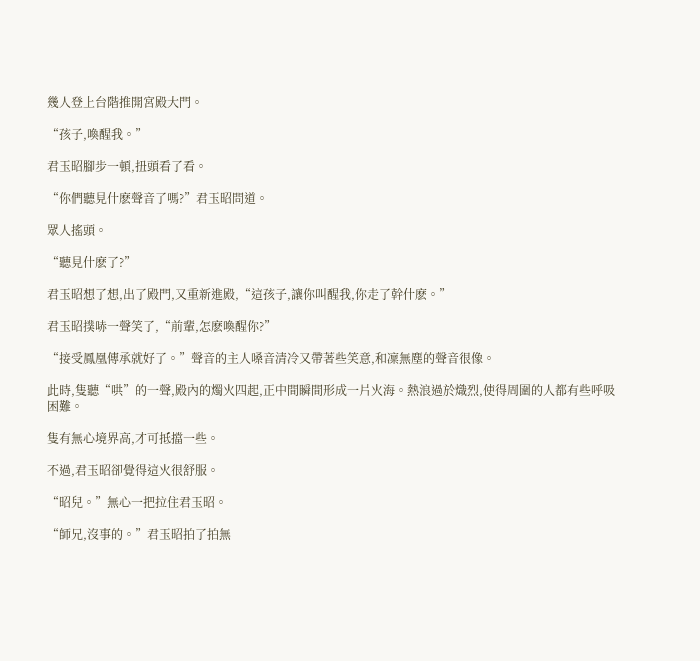幾人登上台階推開宮殿大門。

“孩子,喚醒我。”

君玉昭腳步一頓,扭頭看了看。

“你們聽見什麽聲音了嗎?”君玉昭問道。

眾人搖頭。

“聽見什麽了?”

君玉昭想了想,出了殿門,又重新進殿,“這孩子,讓你叫醒我,你走了幹什麽。”

君玉昭撲哧一聲笑了,“前輩,怎麽喚醒你?”

“接受鳳凰傳承就好了。”聲音的主人嗓音清冷又帶著些笑意,和凜無塵的聲音很像。

此時,隻聽“哄”的一聲,殿內的燭火四起,正中間瞬間形成一片火海。熱浪過於熾烈,使得周圍的人都有些呼吸困難。

隻有無心境界高,才可抵擋一些。

不過,君玉昭卻覺得這火很舒服。

“昭兒。”無心一把拉住君玉昭。

“師兄,沒事的。”君玉昭拍了拍無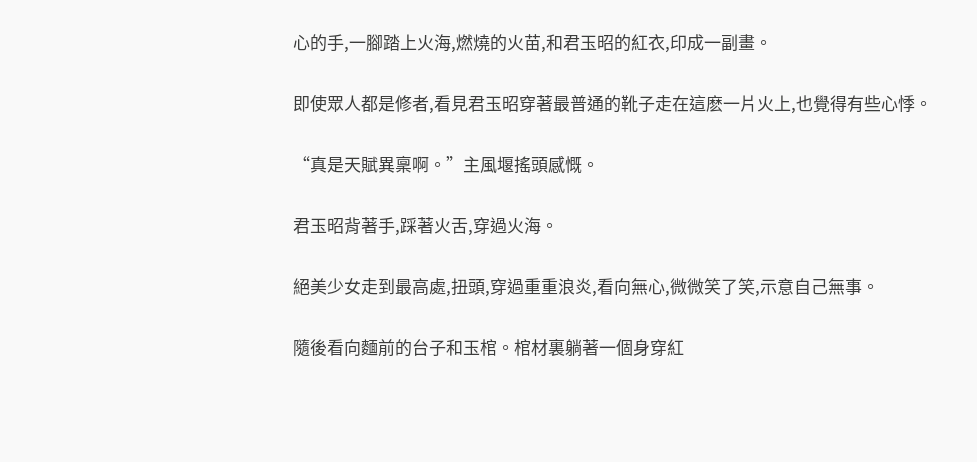心的手,一腳踏上火海,燃燒的火苗,和君玉昭的紅衣,印成一副畫。

即使眾人都是修者,看見君玉昭穿著最普通的靴子走在這麽一片火上,也覺得有些心悸。

“真是天賦異稟啊。”主風堰搖頭感慨。

君玉昭背著手,踩著火舌,穿過火海。

絕美少女走到最高處,扭頭,穿過重重浪炎,看向無心,微微笑了笑,示意自己無事。

隨後看向麵前的台子和玉棺。棺材裏躺著一個身穿紅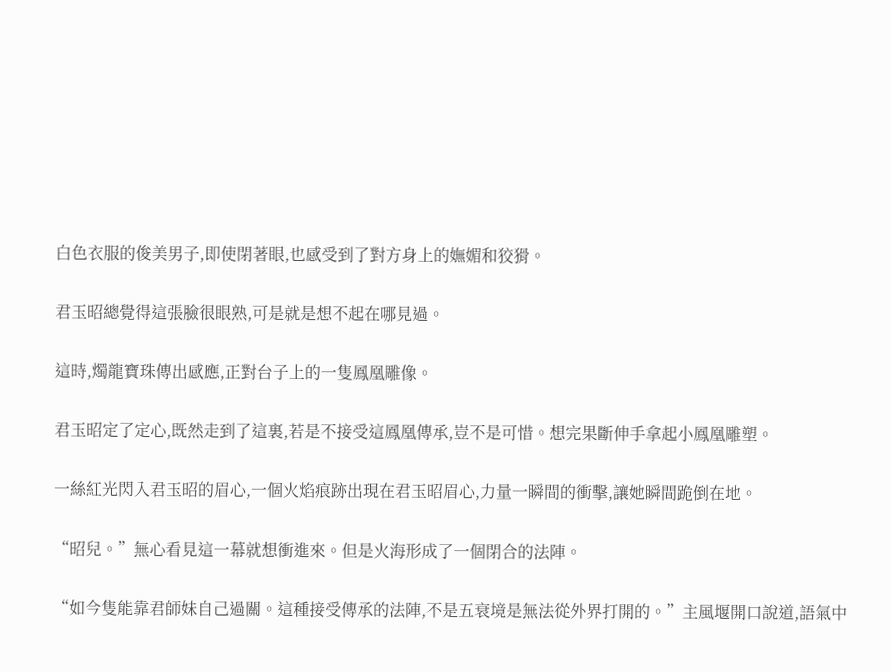白色衣服的俊美男子,即使閉著眼,也感受到了對方身上的嫵媚和狡猾。

君玉昭總覺得這張臉很眼熟,可是就是想不起在哪見過。

這時,燭龍寶珠傳出感應,正對台子上的一隻鳳凰雕像。

君玉昭定了定心,既然走到了這裏,若是不接受這鳳凰傳承,豈不是可惜。想完果斷伸手拿起小鳳凰雕塑。

一絲紅光閃入君玉昭的眉心,一個火焰痕跡出現在君玉昭眉心,力量一瞬間的衝擊,讓她瞬間跪倒在地。

“昭兒。”無心看見這一幕就想衝進來。但是火海形成了一個閉合的法陣。

“如今隻能靠君師妹自己過關。這種接受傳承的法陣,不是五衰境是無法從外界打開的。”主風堰開口說道,語氣中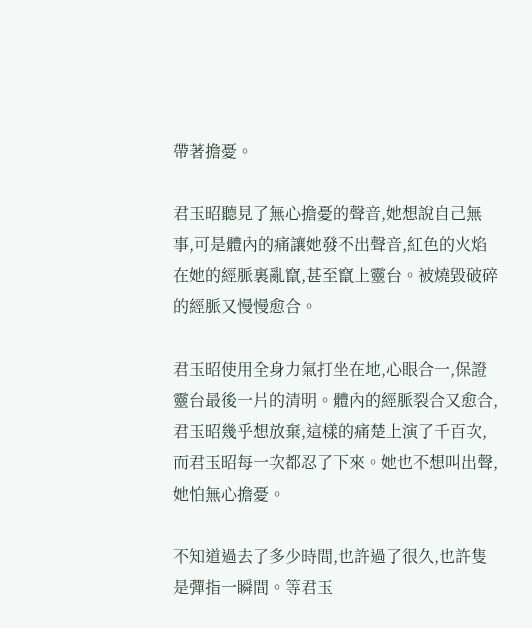帶著擔憂。

君玉昭聽見了無心擔憂的聲音,她想說自己無事,可是體內的痛讓她發不出聲音,紅色的火焰在她的經脈裏亂竄,甚至竄上靈台。被燒毀破碎的經脈又慢慢愈合。

君玉昭使用全身力氣打坐在地,心眼合一,保證靈台最後一片的清明。體內的經脈裂合又愈合,君玉昭幾乎想放棄,這樣的痛楚上演了千百次,而君玉昭每一次都忍了下來。她也不想叫出聲,她怕無心擔憂。

不知道過去了多少時間,也許過了很久,也許隻是彈指一瞬間。等君玉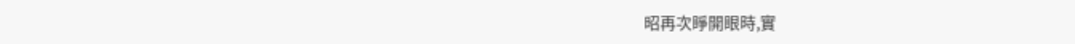昭再次睜開眼時,實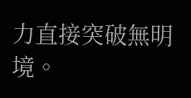力直接突破無明境。